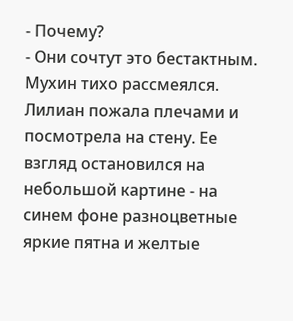- Почему?
- Они сочтут это бестактным.
Мухин тихо рассмеялся.
Лилиан пожала плечами и посмотрела на стену. Ее взгляд остановился на небольшой картине - на синем фоне разноцветные яркие пятна и желтые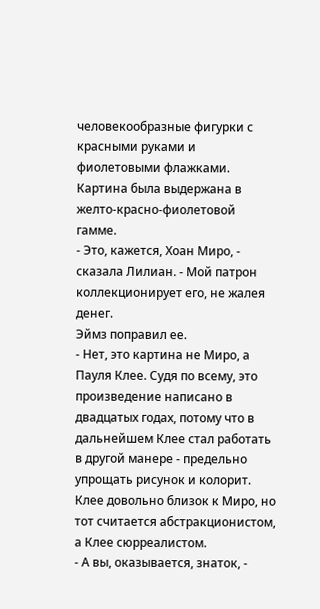человекообразные фигурки с красными руками и фиолетовыми флажками. Картина была выдержана в желто-красно-фиолетовой гамме.
- Это, кажется, Хоан Миро, - сказала Лилиан. - Мой патрон коллекционирует его, не жалея денег.
Эймз поправил ее.
- Нет, это картина не Миро, а Пауля Клее. Судя по всему, это произведение написано в двадцатых годах, потому что в дальнейшем Клее стал работать в другой манере - предельно упрощать рисунок и колорит. Клее довольно близок к Миро, но тот считается абстракционистом, а Клее сюрреалистом.
- А вы, оказывается, знаток, -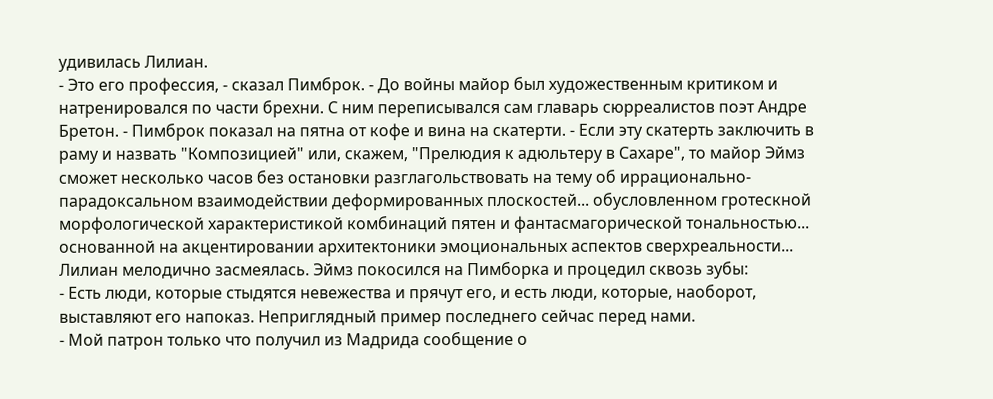удивилась Лилиан.
- Это его профессия, - сказал Пимброк. - До войны майор был художественным критиком и натренировался по части брехни. С ним переписывался сам главарь сюрреалистов поэт Андре Бретон. - Пимброк показал на пятна от кофе и вина на скатерти. - Если эту скатерть заключить в раму и назвать "Композицией" или, скажем, "Прелюдия к адюльтеру в Сахаре", то майор Эймз сможет несколько часов без остановки разглагольствовать на тему об иррационально-парадоксальном взаимодействии деформированных плоскостей... обусловленном гротескной морфологической характеристикой комбинаций пятен и фантасмагорической тональностью... основанной на акцентировании архитектоники эмоциональных аспектов сверхреальности...
Лилиан мелодично засмеялась. Эймз покосился на Пимборка и процедил сквозь зубы:
- Есть люди, которые стыдятся невежества и прячут его, и есть люди, которые, наоборот, выставляют его напоказ. Неприглядный пример последнего сейчас перед нами.
- Мой патрон только что получил из Мадрида сообщение о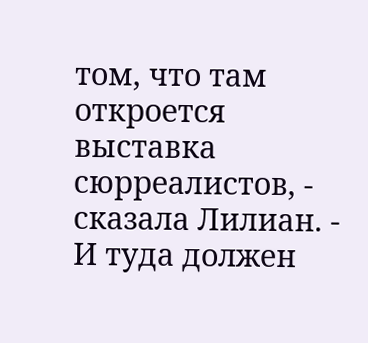том, что там откроется выставка сюрреалистов, - сказала Лилиан. - И туда должен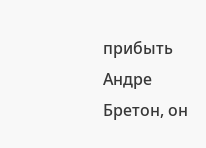прибыть Андре Бретон, он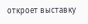откроет выставку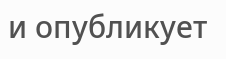и опубликует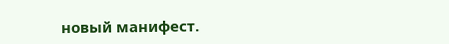новый манифест.